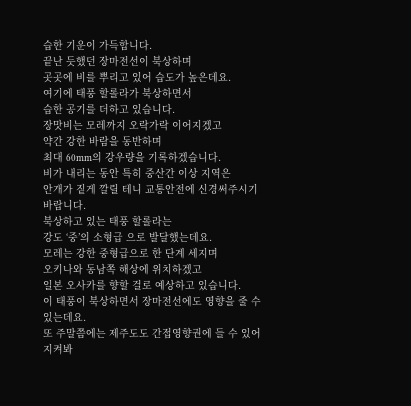습한 기운이 가득합니다.
끝난 듯했던 장마전선이 북상하며
곳곳에 비를 뿌리고 있어 습도가 높은데요.
여기에 태풍 할롤라가 북상하면서
습한 공기를 더하고 있습니다.
장맛비는 모레까지 오락가락 이어지겠고
약간 강한 바람을 동반하며
최대 60mm의 강우량을 기록하겠습니다.
비가 내리는 동안 특히 중산간 이상 지역은
안개가 짙게 깔릴 테니 교통안전에 신경써주시기 바랍니다.
북상하고 있는 태풍 할롤라는
강도 ‘중’의 소형급 으로 발달했는데요.
모레는 강한 중형급으로 한 단계 세지며
오키나와 동남쪽 해상에 위치하겠고
일본 오사카를 향할 걸로 예상하고 있습니다.
이 태풍이 북상하면서 장마전선에도 영향을 줄 수 있는데요.
또 주말쯤에는 제주도도 간접영향권에 들 수 있어
지켜봐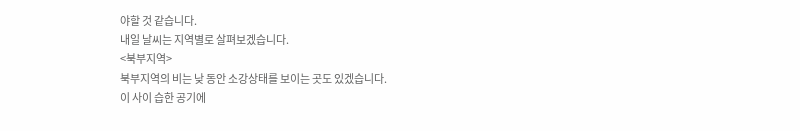야할 것 같습니다.
내일 날씨는 지역별로 살펴보겠습니다.
<북부지역>
북부지역의 비는 낮 동안 소강상태를 보이는 곳도 있겠습니다.
이 사이 습한 공기에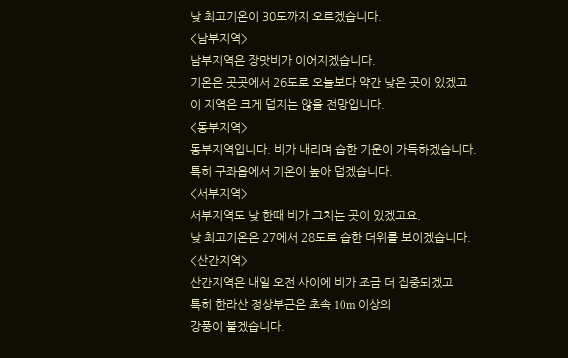낮 최고기온이 30도까지 오르겠습니다.
<남부지역>
남부지역은 장맛비가 이어지겠습니다.
기온은 곳곳에서 26도로 오늘보다 약간 낮은 곳이 있겠고
이 지역은 크게 덥지는 않을 전망입니다.
<동부지역>
동부지역입니다. 비가 내리며 습한 기운이 가득하겠습니다.
특히 구좌읍에서 기온이 높아 덥겠습니다.
<서부지역>
서부지역도 낮 한때 비가 그치는 곳이 있겠고요.
낮 최고기온은 27에서 28도로 습한 더위를 보이겠습니다.
<산간지역>
산간지역은 내일 오전 사이에 비가 조금 더 집중되겠고
특히 한라산 정상부근은 초속 10m 이상의
강풍이 불겠습니다.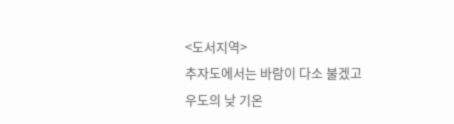<도서지역>
추자도에서는 바람이 다소 불겠고
우도의 낮 기온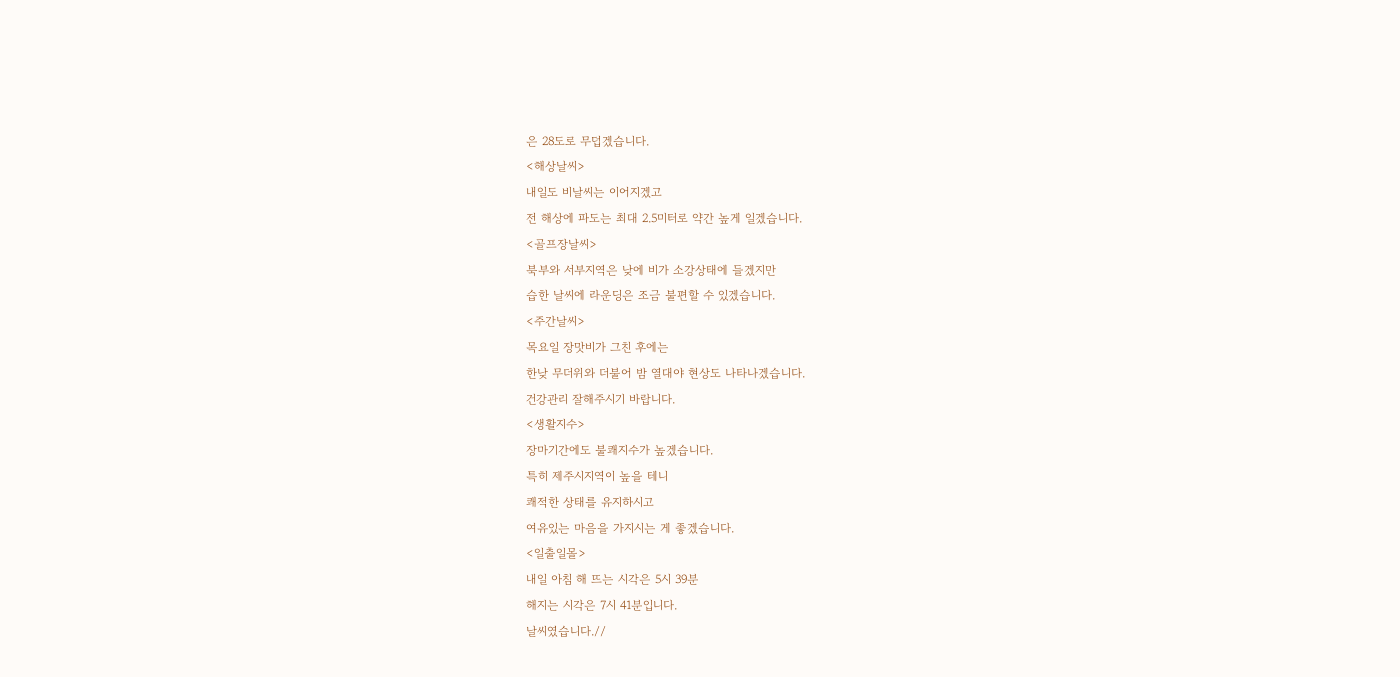은 28도로 무덥겠습니다.
<해상날씨>
내일도 비날씨는 이어지겠고
전 해상에 파도는 최대 2.5미터로 약간 높게 일겠습니다.
<골프장날씨>
북부와 서부지역은 낮에 비가 소강상태에 들겠지만
습한 날씨에 라운딩은 조금 불편할 수 있겠습니다.
<주간날씨>
목요일 장맛비가 그친 후에는
한낮 무더위와 더불어 밤 열대야 현상도 나타나겠습니다.
건강관리 잘해주시기 바랍니다.
<생활지수>
장마기간에도 불쾌지수가 높겠습니다.
특히 제주시지역이 높을 테니
쾌적한 상태를 유지하시고
여유있는 마음을 가지시는 게 좋겠습니다.
<일출일몰>
내일 아침 해 뜨는 시각은 5시 39분
해지는 시각은 7시 41분입니다.
날씨였습니다.//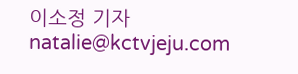이소정 기자
natalie@kctvjeju.com